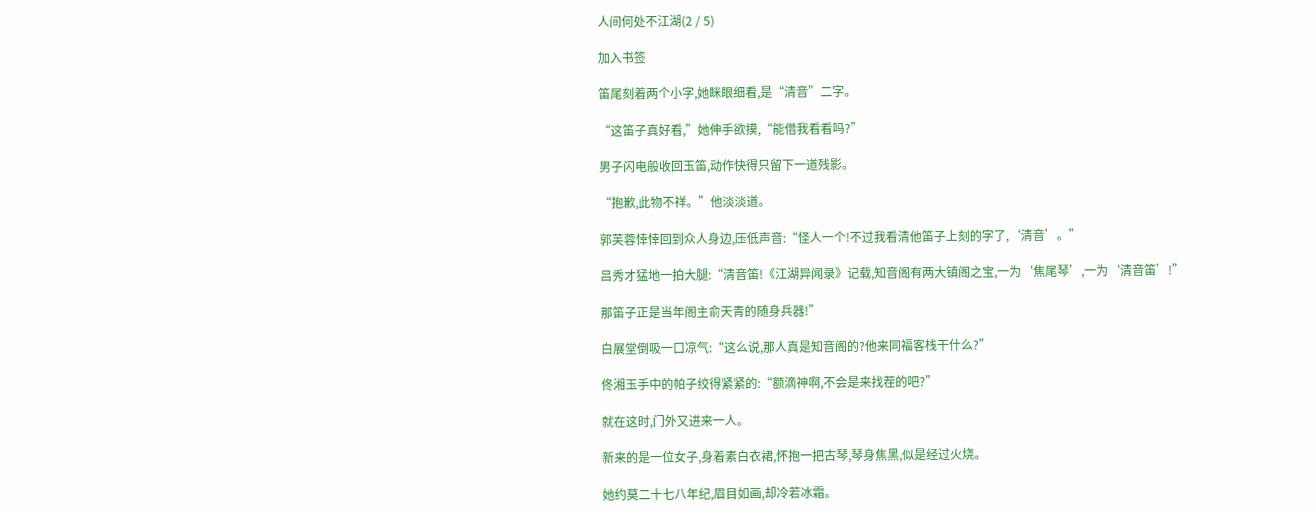人间何处不江湖(2 / 5)

加入书签

笛尾刻着两个小字,她眯眼细看,是“清音”二字。

“这笛子真好看,”她伸手欲摸,“能借我看看吗?”

男子闪电般收回玉笛,动作快得只留下一道残影。

“抱歉,此物不祥。”他淡淡道。

郭芙蓉悻悻回到众人身边,压低声音:“怪人一个!不过我看清他笛子上刻的字了,‘清音’。”

吕秀才猛地一拍大腿:“清音笛!《江湖异闻录》记载,知音阁有两大镇阁之宝,一为‘焦尾琴’,一为‘清音笛’!”

那笛子正是当年阁主俞天青的随身兵器!”

白展堂倒吸一口凉气:“这么说,那人真是知音阁的?他来同福客栈干什么?”

佟湘玉手中的帕子绞得紧紧的:“额滴神啊,不会是来找茬的吧?”

就在这时,门外又进来一人。

新来的是一位女子,身着素白衣裙,怀抱一把古琴,琴身焦黑,似是经过火烧。

她约莫二十七八年纪,眉目如画,却冷若冰霜。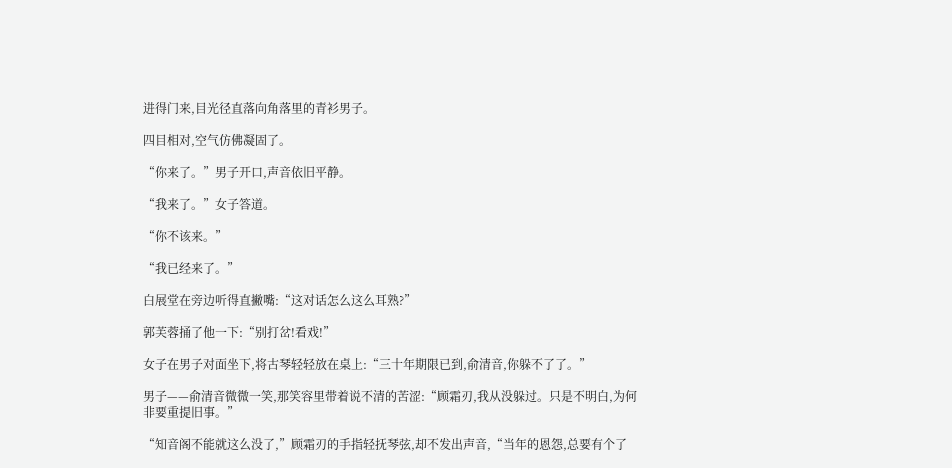进得门来,目光径直落向角落里的青衫男子。

四目相对,空气仿佛凝固了。

“你来了。”男子开口,声音依旧平静。

“我来了。”女子答道。

“你不该来。”

“我已经来了。”

白展堂在旁边听得直撇嘴:“这对话怎么这么耳熟?”

郭芙蓉捅了他一下:“别打岔!看戏!”

女子在男子对面坐下,将古琴轻轻放在桌上:“三十年期限已到,俞清音,你躲不了了。”

男子——俞清音微微一笑,那笑容里带着说不清的苦涩:“顾霜刃,我从没躲过。只是不明白,为何非要重提旧事。”

“知音阁不能就这么没了,”顾霜刃的手指轻抚琴弦,却不发出声音,“当年的恩怨,总要有个了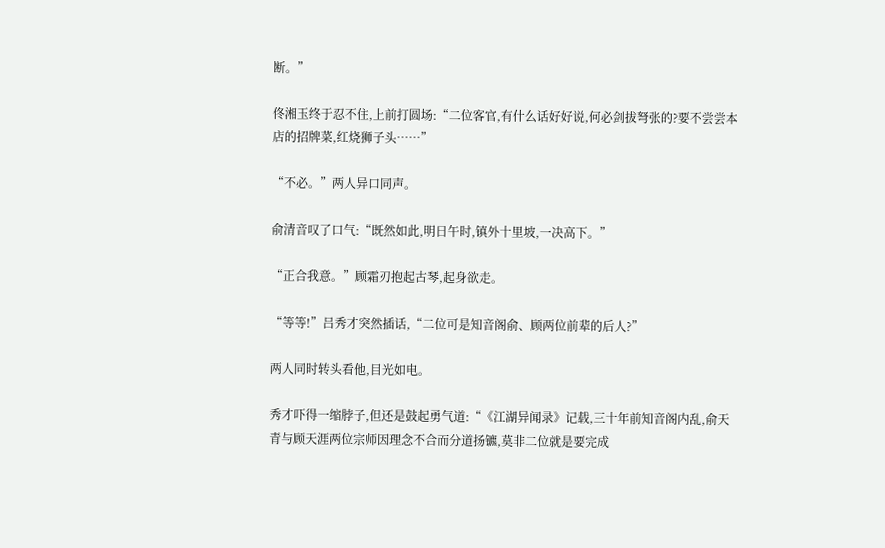断。”

佟湘玉终于忍不住,上前打圆场:“二位客官,有什么话好好说,何必剑拔弩张的?要不尝尝本店的招牌菜,红烧狮子头……”

“不必。”两人异口同声。

俞清音叹了口气:“既然如此,明日午时,镇外十里坡,一决高下。”

“正合我意。”顾霜刃抱起古琴,起身欲走。

“等等!”吕秀才突然插话,“二位可是知音阁俞、顾两位前辈的后人?”

两人同时转头看他,目光如电。

秀才吓得一缩脖子,但还是鼓起勇气道:“《江湖异闻录》记载,三十年前知音阁内乱,俞天青与顾天涯两位宗师因理念不合而分道扬镳,莫非二位就是要完成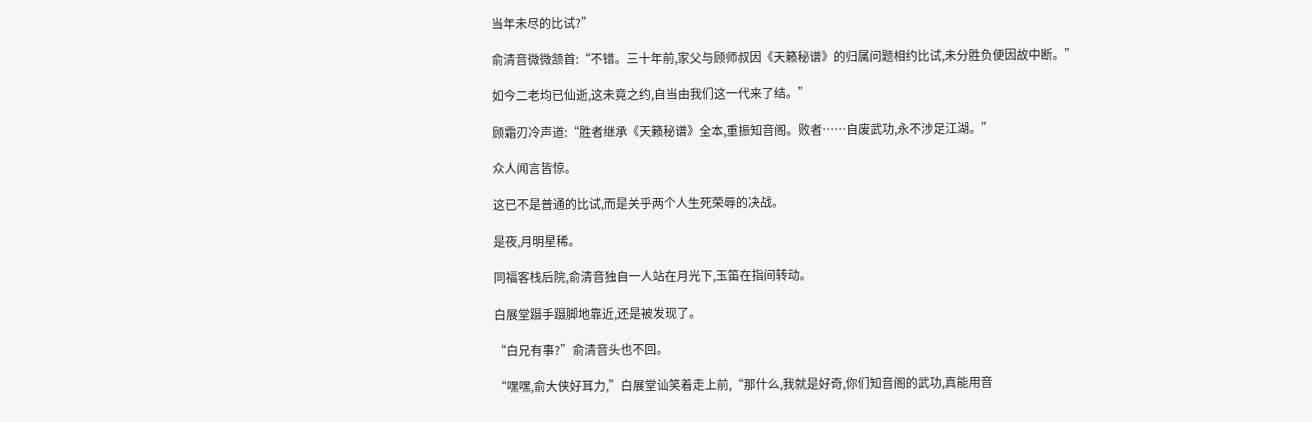当年未尽的比试?”

俞清音微微颔首:“不错。三十年前,家父与顾师叔因《天籁秘谱》的归属问题相约比试,未分胜负便因故中断。”

如今二老均已仙逝,这未竟之约,自当由我们这一代来了结。”

顾霜刃冷声道:“胜者继承《天籁秘谱》全本,重振知音阁。败者……自废武功,永不涉足江湖。”

众人闻言皆惊。

这已不是普通的比试,而是关乎两个人生死荣辱的决战。

是夜,月明星稀。

同福客栈后院,俞清音独自一人站在月光下,玉笛在指间转动。

白展堂蹑手蹑脚地靠近,还是被发现了。

“白兄有事?”俞清音头也不回。

“嘿嘿,俞大侠好耳力,”白展堂讪笑着走上前,“那什么,我就是好奇,你们知音阁的武功,真能用音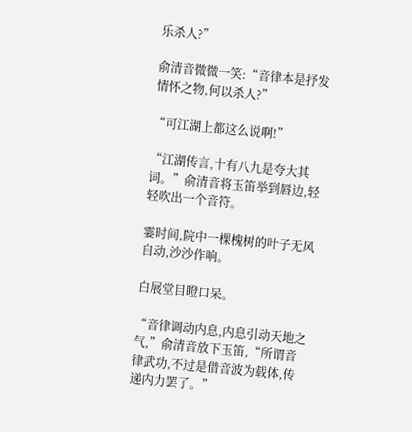乐杀人?”

俞清音微微一笑:“音律本是抒发情怀之物,何以杀人?”

“可江湖上都这么说啊!”

“江湖传言,十有八九是夸大其词。”俞清音将玉笛举到唇边,轻轻吹出一个音符。

霎时间,院中一棵槐树的叶子无风自动,沙沙作响。

白展堂目瞪口呆。

“音律调动内息,内息引动天地之气,”俞清音放下玉笛,“所谓音律武功,不过是借音波为载体,传递内力罢了。”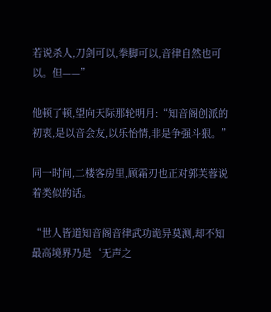若说杀人,刀剑可以,拳脚可以,音律自然也可以。但——”

他顿了顿,望向天际那轮明月:“知音阁创派的初衷,是以音会友,以乐怡情,非是争强斗狠。”

同一时间,二楼客房里,顾霜刃也正对郭芙蓉说着类似的话。

“世人皆道知音阁音律武功诡异莫测,却不知最高境界乃是‘无声之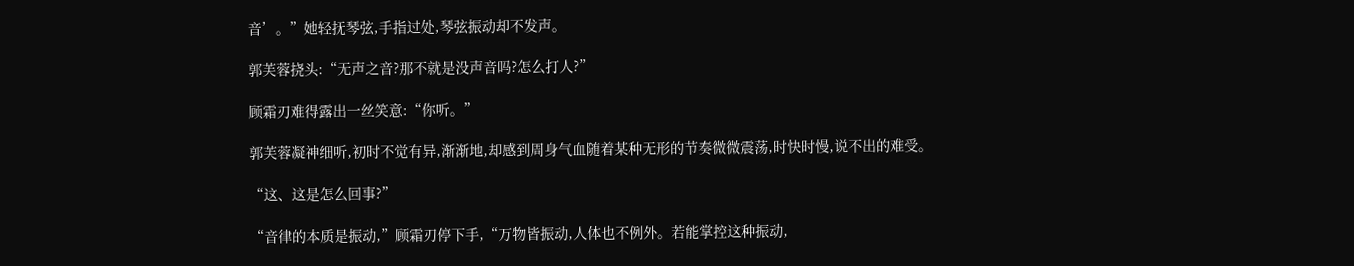音’。”她轻抚琴弦,手指过处,琴弦振动却不发声。

郭芙蓉挠头:“无声之音?那不就是没声音吗?怎么打人?”

顾霜刃难得露出一丝笑意:“你听。”

郭芙蓉凝神细听,初时不觉有异,渐渐地,却感到周身气血随着某种无形的节奏微微震荡,时快时慢,说不出的难受。

“这、这是怎么回事?”

“音律的本质是振动,”顾霜刃停下手,“万物皆振动,人体也不例外。若能掌控这种振动,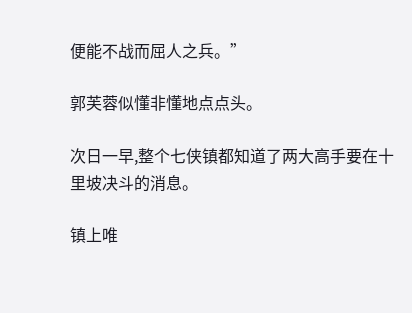便能不战而屈人之兵。”

郭芙蓉似懂非懂地点点头。

次日一早,整个七侠镇都知道了两大高手要在十里坡决斗的消息。

镇上唯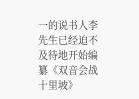一的说书人李先生已经迫不及待地开始编纂《双音会战十里坡》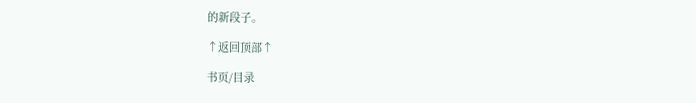的新段子。

↑返回顶部↑

书页/目录